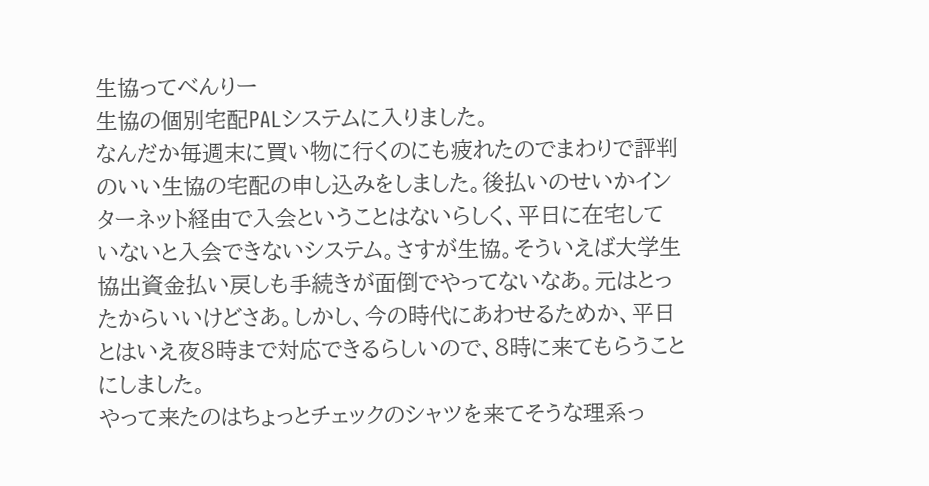生協ってべんりー
生協の個別宅配PALシステムに入りました。
なんだか毎週末に買い物に行くのにも疲れたのでまわりで評判のいい生協の宅配の申し込みをしました。後払いのせいかインターネット経由で入会ということはないらしく、平日に在宅していないと入会できないシステム。さすが生協。そういえば大学生協出資金払い戻しも手続きが面倒でやってないなあ。元はとったからいいけどさあ。しかし、今の時代にあわせるためか、平日とはいえ夜8時まで対応できるらしいので、8時に来てもらうことにしました。
やって来たのはちょっとチェックのシャツを来てそうな理系っ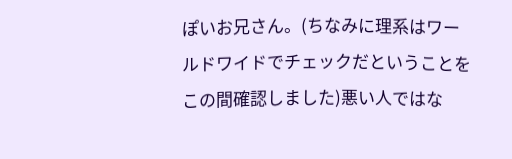ぽいお兄さん。(ちなみに理系はワールドワイドでチェックだということをこの間確認しました)悪い人ではな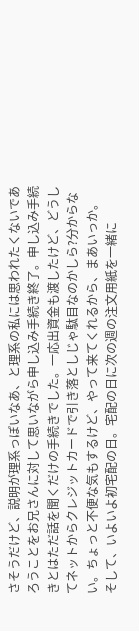さそうだけど、説明が理系っぽいなあ、と理系の私には思われたくないであろうことをお兄さんに対して思いながら申し込み手続き終了。申し込み手続きとはただ話を聞くだけの手続きでした。一応出資金も渡したけど、どうしてネットからクレジットカードで引き落としじゃ駄目なのかしら?分からない。ちょっと不便な気もするけど、やって来てくれるから、まあいっか。
そして、いよいよ初宅配の日。宅配の日に次の週の注文用紙を一緒に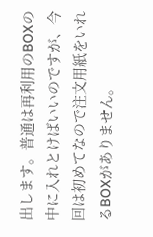出します。普通は再利用のBOXの中に入れとけばいいのですが、今回は初めてなので注文用紙をいれるBOXがありません。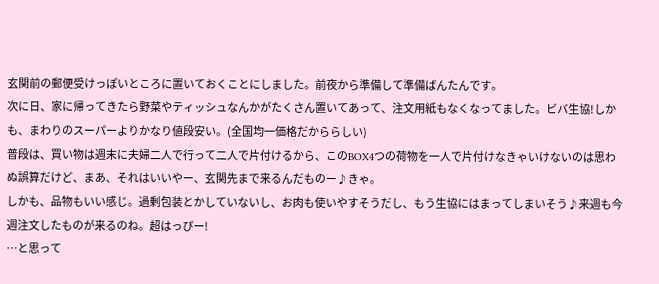玄関前の郵便受けっぽいところに置いておくことにしました。前夜から準備して準備ばんたんです。
次に日、家に帰ってきたら野菜やティッシュなんかがたくさん置いてあって、注文用紙もなくなってました。ビバ生協!しかも、まわりのスーパーよりかなり値段安い。(全国均一価格だかららしい)
普段は、買い物は週末に夫婦二人で行って二人で片付けるから、このBOX4つの荷物を一人で片付けなきゃいけないのは思わぬ誤算だけど、まあ、それはいいやー、玄関先まで来るんだものー♪きゃ。
しかも、品物もいい感じ。過剰包装とかしていないし、お肉も使いやすそうだし、もう生協にはまってしまいそう♪来週も今週注文したものが来るのね。超はっぴー!
…と思って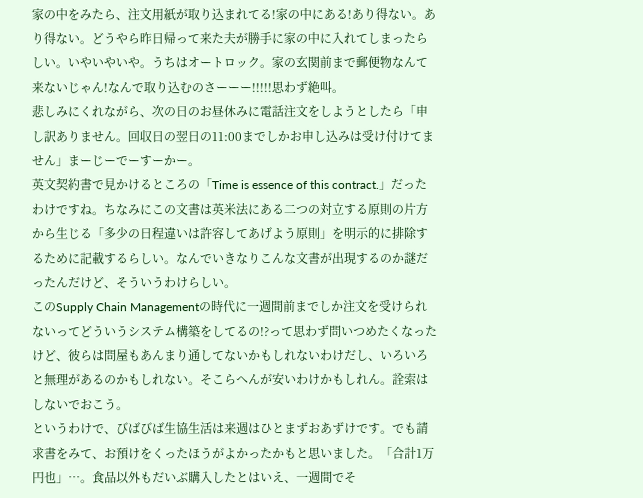家の中をみたら、注文用紙が取り込まれてる!家の中にある!あり得ない。あり得ない。どうやら昨日帰って来た夫が勝手に家の中に入れてしまったらしい。いやいやいや。うちはオートロック。家の玄関前まで郵便物なんて来ないじゃん!なんで取り込むのさーーー!!!!!思わず絶叫。
悲しみにくれながら、次の日のお昼休みに電話注文をしようとしたら「申し訳ありません。回収日の翌日の11:00までしかお申し込みは受け付けてません」まーじーでーすーかー。
英文契約書で見かけるところの「Time is essence of this contract.」だったわけですね。ちなみにこの文書は英米法にある二つの対立する原則の片方から生じる「多少の日程違いは許容してあげよう原則」を明示的に排除するために記載するらしい。なんでいきなりこんな文書が出現するのか謎だったんだけど、そういうわけらしい。
このSupply Chain Managementの時代に一週間前までしか注文を受けられないってどういうシステム構築をしてるの!?って思わず問いつめたくなったけど、彼らは問屋もあんまり通してないかもしれないわけだし、いろいろと無理があるのかもしれない。そこらへんが安いわけかもしれん。詮索はしないでおこう。
というわけで、びばびば生協生活は来週はひとまずおあずけです。でも請求書をみて、お預けをくったほうがよかったかもと思いました。「合計1万円也」…。食品以外もだいぶ購入したとはいえ、一週間でそ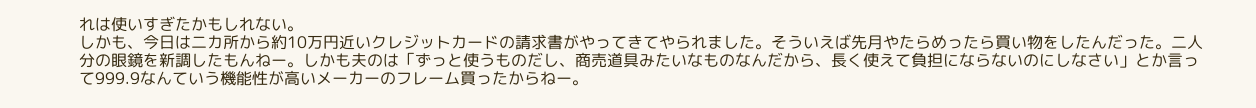れは使いすぎたかもしれない。
しかも、今日は二カ所から約10万円近いクレジットカードの請求書がやってきてやられました。そういえば先月やたらめったら買い物をしたんだった。二人分の眼鏡を新調したもんねー。しかも夫のは「ずっと使うものだし、商売道具みたいなものなんだから、長く使えて負担にならないのにしなさい」とか言って999.9なんていう機能性が高いメーカーのフレーム買ったからねー。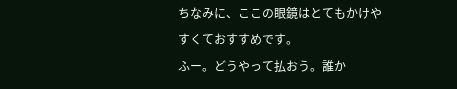ちなみに、ここの眼鏡はとてもかけやすくておすすめです。
ふー。どうやって払おう。誰か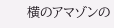横のアマゾンの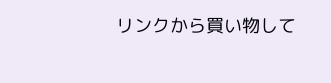リンクから買い物して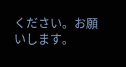ください。お願いします。